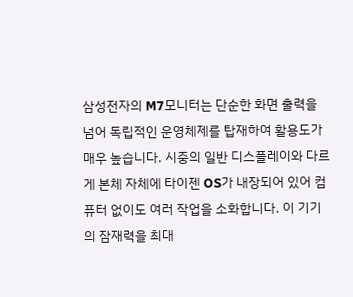삼성전자의 M7모니터는 단순한 화면 출력을 넘어 독립적인 운영체제를 탑재하여 활용도가 매우 높습니다. 시중의 일반 디스플레이와 다르게 본체 자체에 타이젠 OS가 내장되어 있어 컴퓨터 없이도 여러 작업을 소화합니다. 이 기기의 잠재력을 최대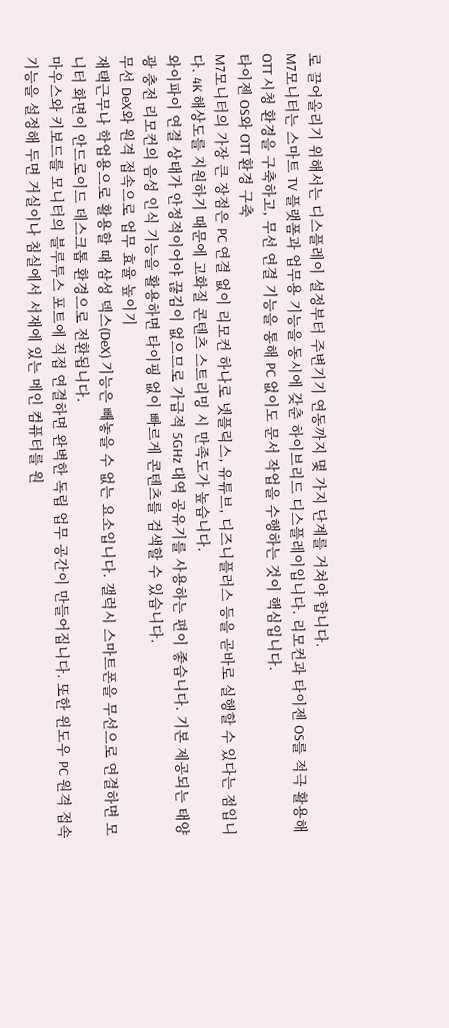로 끌어올리기 위해서는 디스플레이 설정부터 주변기기 연동까지 몇 가지 단계를 거쳐야 합니다.
M7모니터는 스마트 TV 플랫폼과 업무용 기능을 동시에 갖춘 하이브리드 디스플레이입니다. 리모컨과 타이젠 OS를 적극 활용해 OTT 시청 환경을 구축하고, 무선 연결 기능을 통해 PC 없이도 문서 작업을 수행하는 것이 핵심입니다.
타이젠 OS와 OTT 환경 구축
M7모니터의 가장 큰 장점은 PC 연결 없이 리모컨 하나로 넷플릭스, 유튜브, 디즈니플러스 등을 곧바로 실행할 수 있다는 점입니다. 4K 해상도를 지원하기 때문에 고화질 콘텐츠 스트리밍 시 만족도가 높습니다.
와이파이 연결 상태가 안정적이어야 끊김이 없으므로 가급적 5GHz 대역 공유기를 사용하는 편이 좋습니다. 기본 제공되는 태양광 충전 리모컨의 음성 인식 기능을 활용하면 타이핑 없이 빠르게 콘텐츠를 검색할 수 있습니다.
무선 DeX와 원격 접속으로 업무 효율 높이기
재택근무나 학업용으로 활용할 때 삼성 덱스(DeX) 기능은 빼놓을 수 없는 요소입니다. 갤럭시 스마트폰을 무선으로 연결하면 모니터 화면이 안드로이드 데스크톱 환경으로 전환됩니다.
마우스와 키보드를 모니터의 블루투스 포트에 직접 연결하면 완벽한 독립 업무 공간이 만들어집니다. 또한 윈도우 PC 원격 접속 기능을 설정해 두면 거실이나 침실에서 서재에 있는 메인 컴퓨터를 원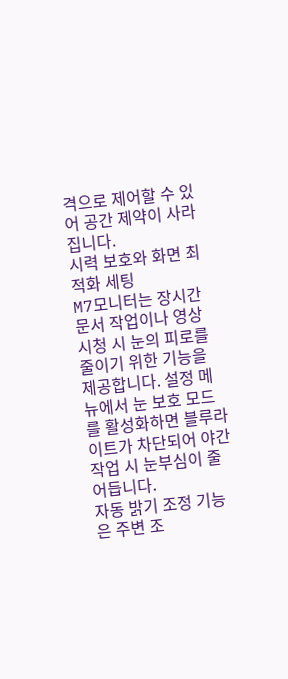격으로 제어할 수 있어 공간 제약이 사라집니다.
시력 보호와 화면 최적화 세팅
M7모니터는 장시간 문서 작업이나 영상 시청 시 눈의 피로를 줄이기 위한 기능을 제공합니다. 설정 메뉴에서 눈 보호 모드를 활성화하면 블루라이트가 차단되어 야간 작업 시 눈부심이 줄어듭니다.
자동 밝기 조정 기능은 주변 조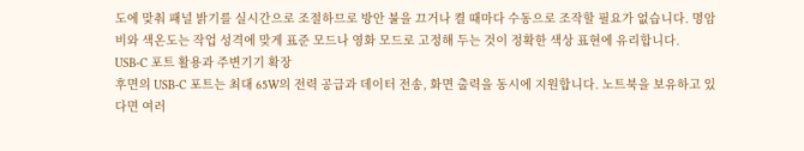도에 맞춰 패널 밝기를 실시간으로 조절하므로 방안 불을 끄거나 켤 때마다 수동으로 조작할 필요가 없습니다. 명암비와 색온도는 작업 성격에 맞게 표준 모드나 영화 모드로 고정해 두는 것이 정확한 색상 표현에 유리합니다.
USB-C 포트 활용과 주변기기 확장
후면의 USB-C 포트는 최대 65W의 전력 공급과 데이터 전송, 화면 출력을 동시에 지원합니다. 노트북을 보유하고 있다면 여러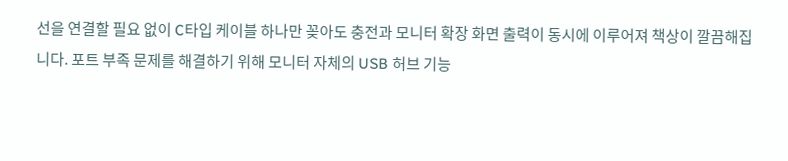선을 연결할 필요 없이 C타입 케이블 하나만 꽂아도 충전과 모니터 확장 화면 출력이 동시에 이루어져 책상이 깔끔해집니다. 포트 부족 문제를 해결하기 위해 모니터 자체의 USB 허브 기능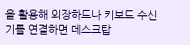을 활용해 외장하드나 키보드 수신기를 연결하면 데스크탑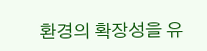환경의 확장성을 유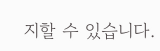지할 수 있습니다.